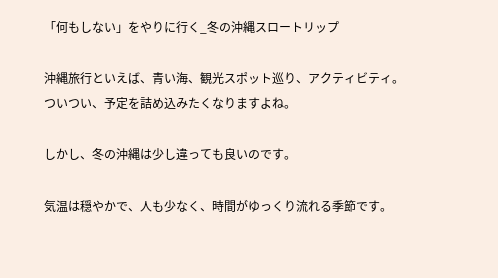「何もしない」をやりに行く_冬の沖縄スロートリップ

沖縄旅行といえば、青い海、観光スポット巡り、アクティビティ。
ついつい、予定を詰め込みたくなりますよね。

しかし、冬の沖縄は少し違っても良いのです。

気温は穏やかで、人も少なく、時間がゆっくり流れる季節です。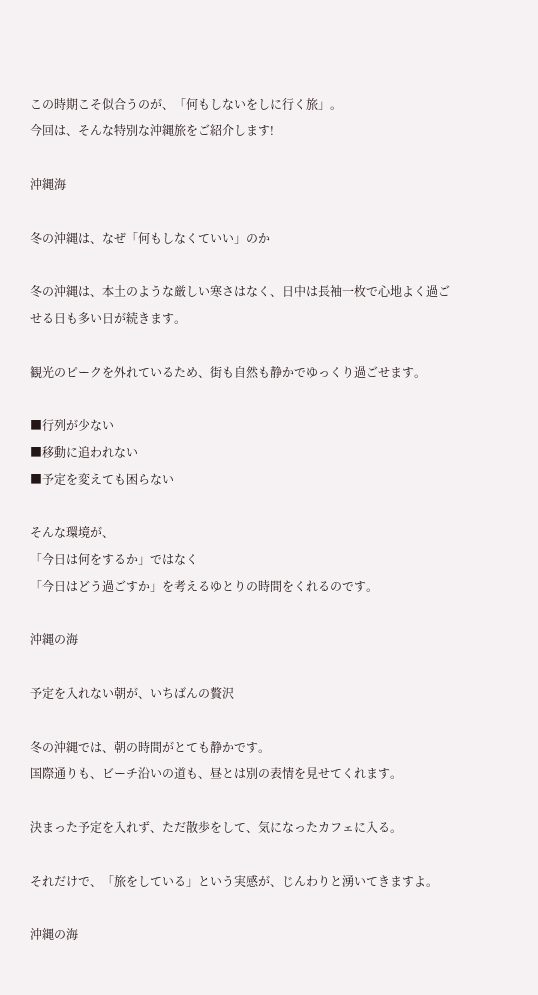この時期こそ似合うのが、「何もしないをしに行く旅」。
今回は、そんな特別な沖縄旅をご紹介します!

沖縄海

冬の沖縄は、なぜ「何もしなくていい」のか

冬の沖縄は、本土のような厳しい寒さはなく、日中は長袖一枚で心地よく過ごせる日も多い日が続きます。

観光のピークを外れているため、街も自然も静かでゆっくり過ごせます。

■行列が少ない
■移動に追われない
■予定を変えても困らない

そんな環境が、
「今日は何をするか」ではなく
「今日はどう過ごすか」を考えるゆとりの時間をくれるのです。

沖縄の海

予定を入れない朝が、いちばんの贅沢

冬の沖縄では、朝の時間がとても静かです。
国際通りも、ビーチ沿いの道も、昼とは別の表情を見せてくれます。

決まった予定を入れず、ただ散歩をして、気になったカフェに入る。

それだけで、「旅をしている」という実感が、じんわりと湧いてきますよ。

沖縄の海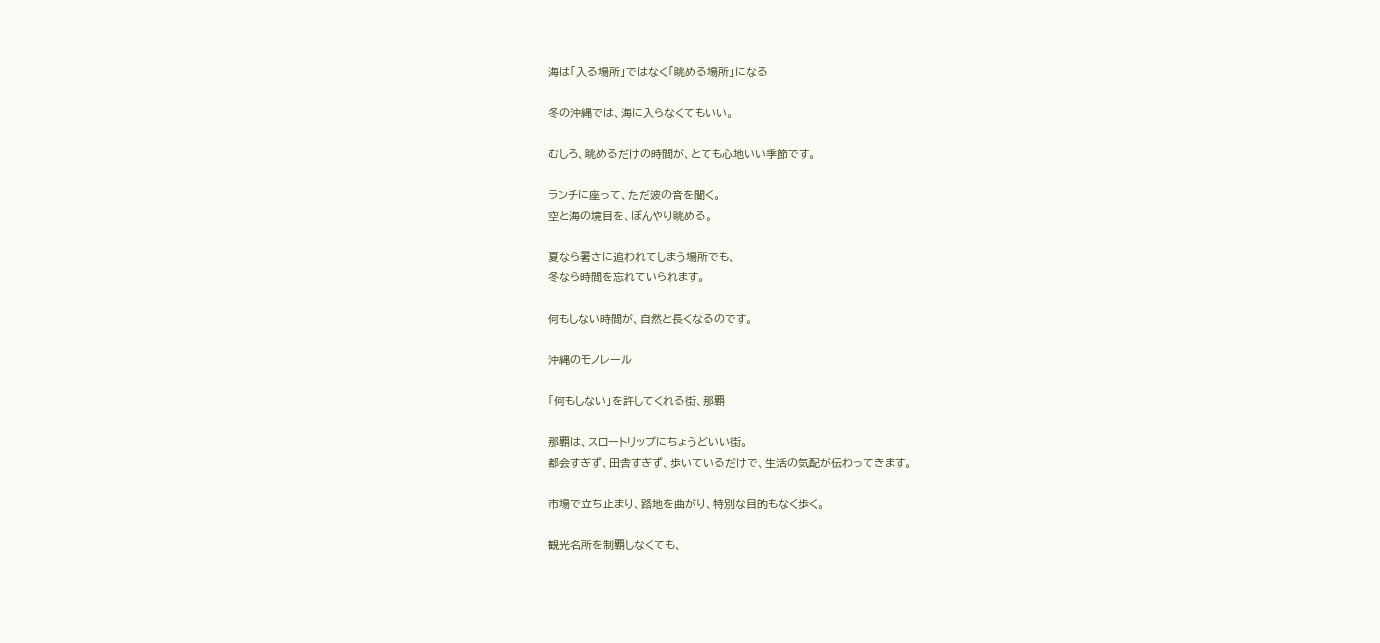海は「入る場所」ではなく「眺める場所」になる

冬の沖縄では、海に入らなくてもいい。

むしろ、眺めるだけの時間が、とても心地いい季節です。

ランチに座って、ただ波の音を聞く。
空と海の境目を、ぼんやり眺める。

夏なら暑さに追われてしまう場所でも、
冬なら時間を忘れていられます。

何もしない時間が、自然と長くなるのです。

沖縄のモノレール

「何もしない」を許してくれる街、那覇

那覇は、スロートリップにちょうどいい街。
都会すぎず、田舎すぎず、歩いているだけで、生活の気配が伝わってきます。

市場で立ち止まり、路地を曲がり、特別な目的もなく歩く。

観光名所を制覇しなくても、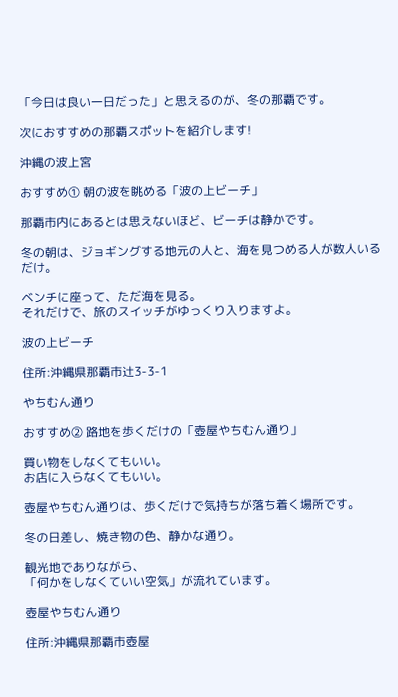「今日は良い一日だった」と思えるのが、冬の那覇です。

次におすすめの那覇スポットを紹介します!

沖縄の波上宮

おすすめ① 朝の波を眺める「波の上ビーチ」

那覇市内にあるとは思えないほど、ビーチは静かです。

冬の朝は、ジョギングする地元の人と、海を見つめる人が数人いるだけ。

ベンチに座って、ただ海を見る。
それだけで、旅のスイッチがゆっくり入りますよ。

波の上ビーチ

住所:沖縄県那覇市辻3-3-1

やちむん通り

おすすめ② 路地を歩くだけの「壺屋やちむん通り」

買い物をしなくてもいい。
お店に入らなくてもいい。

壺屋やちむん通りは、歩くだけで気持ちが落ち着く場所です。

冬の日差し、焼き物の色、静かな通り。

観光地でありながら、
「何かをしなくていい空気」が流れています。

壺屋やちむん通り

住所:沖縄県那覇市壺屋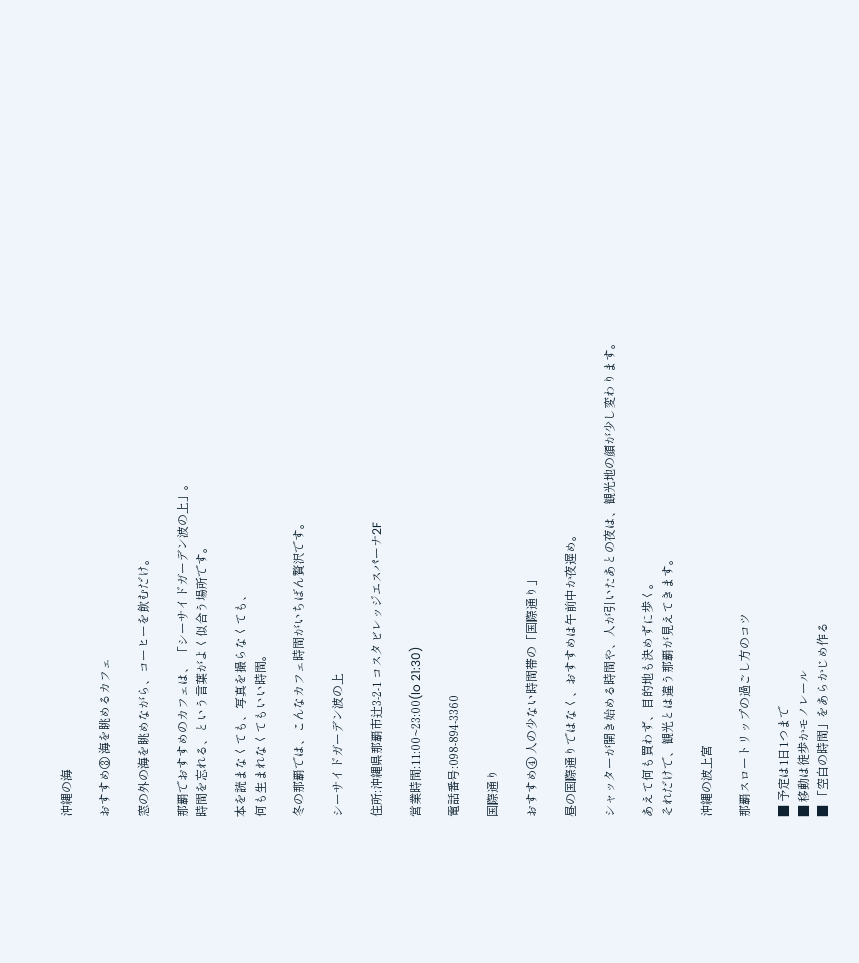沖縄の海

おすすめ③ 海を眺めるカフェ

窓の外の海を眺めながら、コーヒーを飲むだけ。

那覇でおすすめのカフェは、 「シーサイドガーデン波の上」。
時間を忘れる、という言葉がよく似合う場所です。

本を読まなくても、写真を撮らなくても、
何も生まれなくてもいい時間。

冬の那覇では、こんなカフェ時間がいちばん贅沢です。

シーサイドガーデン波の上

住所:沖縄県那覇市辻3-2-1 コスタビレッジエスパーナ2F

営業時間:11:00~23:00(lo 21:30)

電話番号:098-894-3360

国際通り

おすすめ④ 人の少ない時間帯の「国際通り」

昼の国際通りではなく、おすすめは午前中か夜遅め。

シャッターが開き始める時間や、人が引いたあとの夜は、観光地の顔が少し変わります。

あえて何も買わず、目的地も決めずに歩く。
それだけで、観光とは違う那覇が見えてきます。

沖縄の波上宮

那覇スロートリップの過ごし方のコツ

■ 予定は1日1つまで
■ 移動は徒歩かモノレール
■ 「空白の時間」をあらかじめ作る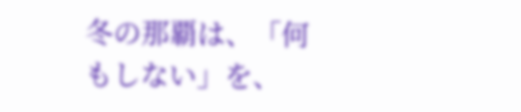冬の那覇は、「何もしない」を、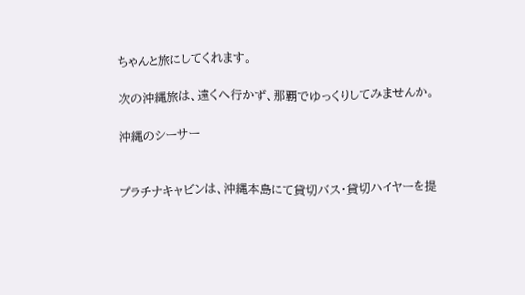ちゃんと旅にしてくれます。

次の沖縄旅は、遠くへ行かず、那覇でゆっくりしてみませんか。

沖縄のシーサー


プラチナキャビンは、沖縄本島にて貸切バス・貸切ハイヤーを提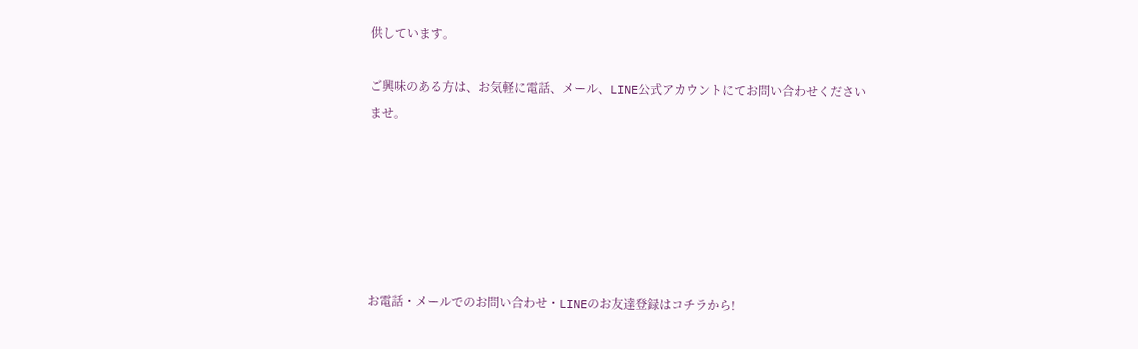供しています。

ご興味のある方は、お気軽に電話、メール、LINE公式アカウントにてお問い合わせくださいませ。






お電話・メールでのお問い合わせ・LINEのお友達登録はコチラから!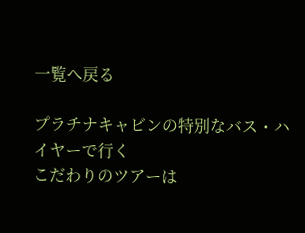一覧へ戻る

プラチナキャビンの特別なバス・ハイヤーで行く
こだわりのツアーは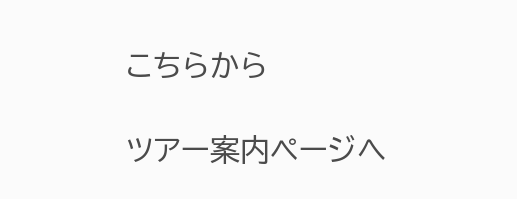こちらから

ツアー案内ページへ